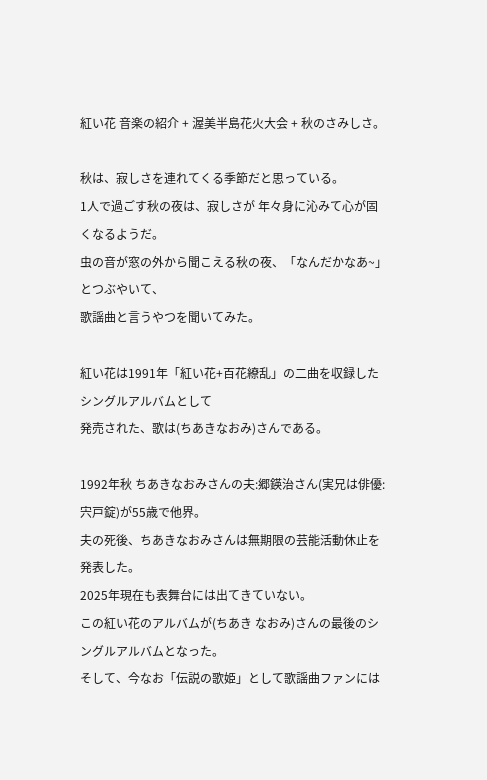紅い花 音楽の紹介 + 渥美半島花火大会 + 秋のさみしさ。

秋は、寂しさを連れてくる季節だと思っている。
1人で過ごす秋の夜は、寂しさが 年々身に沁みて心が固くなるようだ。
虫の音が窓の外から聞こえる秋の夜、「なんだかなあ~」とつぶやいて、
歌謡曲と言うやつを聞いてみた。

紅い花は1991年「紅い花+百花繚乱」の二曲を収録したシングルアルバムとして
発売された、歌は(ちあきなおみ)さんである。

1992年秋 ちあきなおみさんの夫:郷鍈治さん(実兄は俳優:宍戸錠)が55歳で他界。
夫の死後、ちあきなおみさんは無期限の芸能活動休止を発表した。
2025年現在も表舞台には出てきていない。
この紅い花のアルバムが(ちあき なおみ)さんの最後のシングルアルバムとなった。
そして、今なお「伝説の歌姫」として歌謡曲ファンには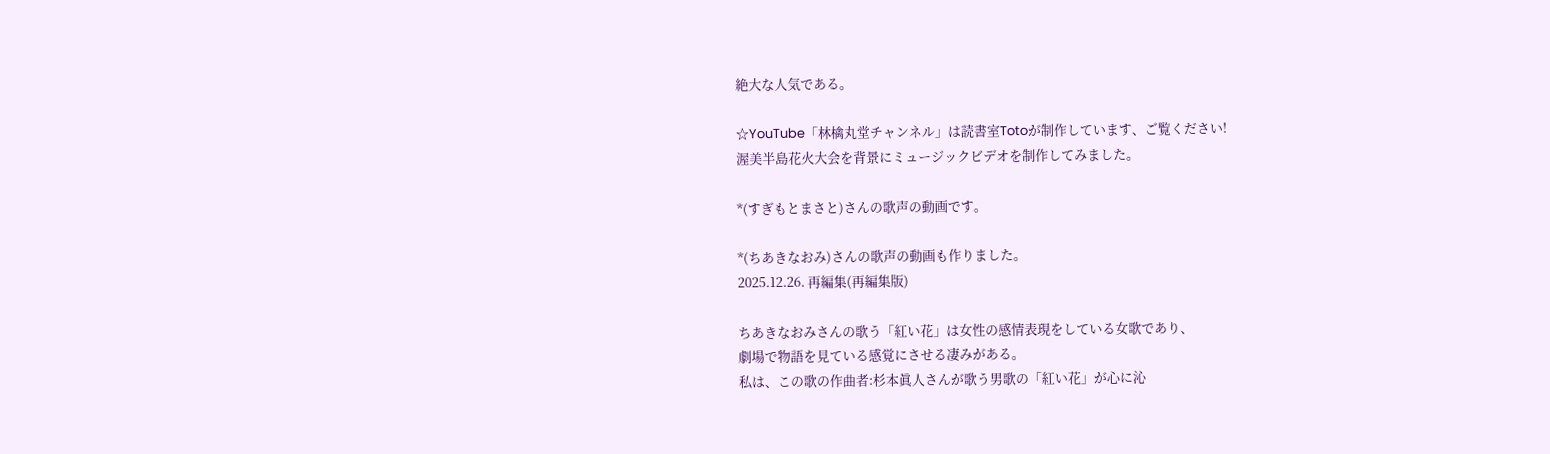絶大な人気である。

☆YouTube「林檎丸堂チャンネル」は読書室Totoが制作しています、ご覧ください!
渥美半島花火大会を背景にミュージックビデオを制作してみました。

*(すぎもとまさと)さんの歌声の動画です。

*(ちあきなおみ)さんの歌声の動画も作りました。
2025.12.26. 再編集(再編集版)

ちあきなおみさんの歌う「紅い花」は女性の感情表現をしている女歌であり、
劇場で物語を見ている感覚にさせる凄みがある。
私は、この歌の作曲者:杉本眞人さんが歌う男歌の「紅い花」が心に沁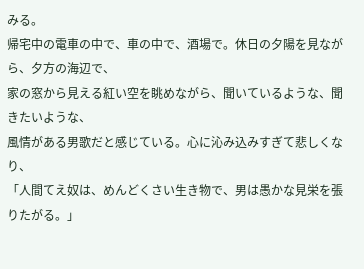みる。
帰宅中の電車の中で、車の中で、酒場で。休日の夕陽を見ながら、夕方の海辺で、
家の窓から見える紅い空を眺めながら、聞いているような、聞きたいような、
風情がある男歌だと感じている。心に沁み込みすぎて悲しくなり、
「人間てえ奴は、めんどくさい生き物で、男は愚かな見栄を張りたがる。」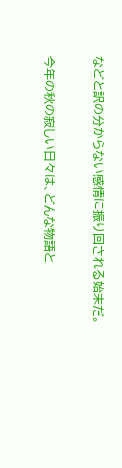などと訳の分からない感情に振り回される始末だ。

今年の秋の寂しい日々は、どんな物語と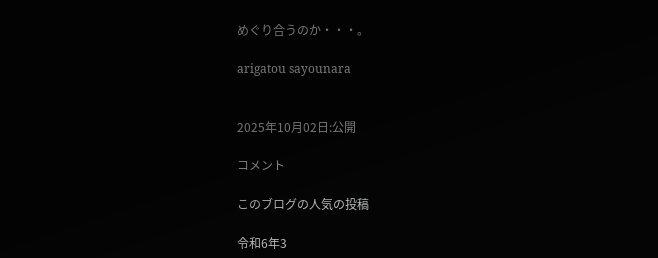めぐり合うのか・・・。

arigatou sayounara


2025年10月02日:公開

コメント

このブログの人気の投稿

令和6年3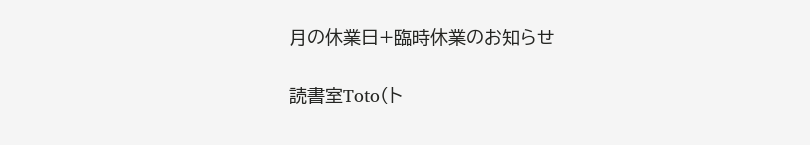月の休業日+臨時休業のお知らせ

読書室Toto(ト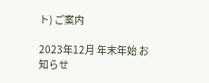ト) ご案内

2023年12月 年末年始 お知らせ